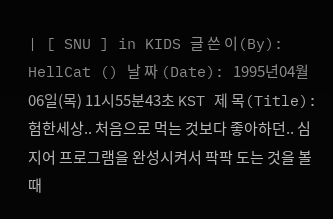| [ SNU ] in KIDS 글 쓴 이(By): HellCat () 날 짜 (Date): 1995년04월06일(목) 11시55분43초 KST 제 목(Title): 험한세상.. 처음으로 먹는 것보다 좋아하던.. 심지어 프로그램을 완성시켜서 팍팍 도는 것을 볼때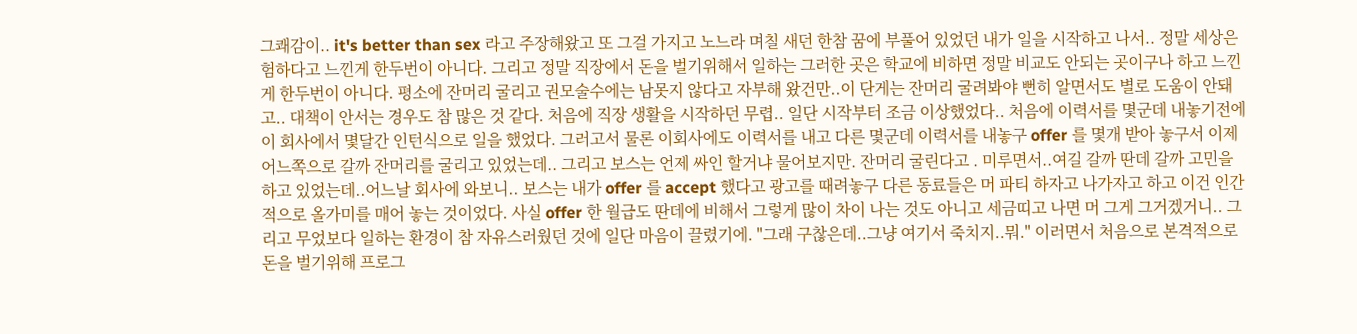그쾌감이.. it's better than sex 라고 주장해왔고 또 그걸 가지고 노느라 며칠 새던 한참 꿈에 부풀어 있었던 내가 일을 시작하고 나서.. 정말 세상은 험하다고 느낀게 한두번이 아니다. 그리고 정말 직장에서 돈을 벌기위해서 일하는 그러한 곳은 학교에 비하면 정말 비교도 안되는 곳이구나 하고 느낀게 한두번이 아니다. 평소에 잔머리 굴리고 권모술수에는 남못지 않다고 자부해 왔건만..이 단게는 잔머리 굴려봐야 뻔히 알면서도 별로 도움이 안돼고.. 대책이 안서는 경우도 참 많은 것 같다. 처음에 직장 생활을 시작하던 무렵.. 일단 시작부터 조금 이상했었다.. 처음에 이력서를 몇군데 내놓기전에 이 회사에서 몇달간 인턴식으로 일을 했었다. 그러고서 물론 이회사에도 이력서를 내고 다른 몇군데 이력서를 내놓구 offer 를 몇개 받아 놓구서 이제 어느쪽으로 갈까 잔머리를 굴리고 있었는데.. 그리고 보스는 언제 싸인 할거냐 물어보지만. 잔머리 굴린다고 . 미루면서..여길 갈까 딴데 갈까 고민을 하고 있었는데..어느날 회사에 와보니.. 보스는 내가 offer 를 accept 했다고 광고를 때려놓구 다른 동료들은 머 파티 하자고 나가자고 하고 이건 인간적으로 올가미를 매어 놓는 것이었다. 사실 offer 한 월급도 딴데에 비해서 그렇게 많이 차이 나는 것도 아니고 세금띠고 나면 머 그게 그거겠거니.. 그리고 무었보다 일하는 환경이 참 자유스러웠던 것에 일단 마음이 끌렸기에. "그래 구찮은데..그냥 여기서 죽치지..뭐." 이러면서 처음으로 본격적으로 돈을 벌기위해 프로그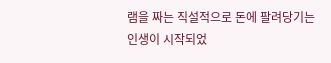램을 짜는 직설적으로 돈에 팔려당기는 인생이 시작되었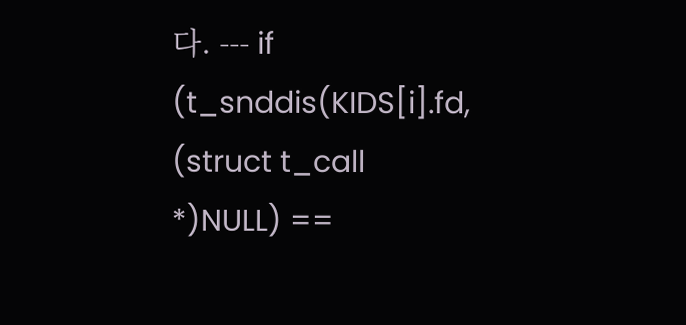다. --- if (t_snddis(KIDS[i].fd, (struct t_call *)NULL) ==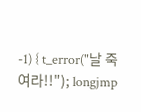-1) { t_error("날 죽여라!!"); longjmp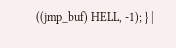((jmp_buf) HELL, -1); } |